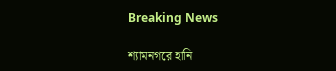Breaking News

শ্যামনগরে হানি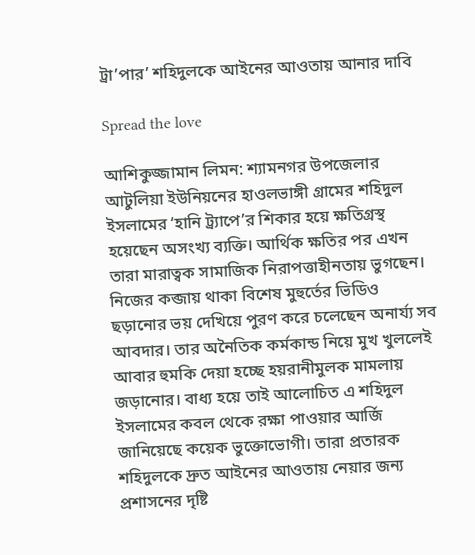ট্রা’পার’ শহিদুলকে আইনের আওতায় আনার দাবি

Spread the love

আশিকুজ্জামান লিমন: শ্যামনগর উপজেলার আটুলিয়া ইউনিয়নের হাওলভাঙ্গী গ্রামের শহিদুল ইসলামের ‘হানি ট্র্যাপে’র শিকার হয়ে ক্ষতিগ্রস্থ হয়েছেন অসংখ্য ব্যক্তি। আর্থিক ক্ষতির পর এখন তারা মারাত্বক সামাজিক নিরাপত্তাহীনতায় ভুগছেন। নিজের কব্জায় থাকা বিশেষ মুহুর্তের ভিডিও ছড়ানোর ভয় দেখিয়ে পুরণ করে চলেছেন অনার্য্য সব আবদার। তার অনৈতিক কর্মকান্ড নিয়ে মুখ খুললেই আবার হুমকি দেয়া হচ্ছে হয়রানীমুলক মামলায় জড়ানোর। বাধ্য হয়ে তাই আলোচিত এ শহিদুল ইসলামের কবল থেকে রক্ষা পাওয়ার আর্জি জানিয়েছে কয়েক ভুক্তোভোগী। তারা প্রতারক শহিদুলকে দ্রুত আইনের আওতায় নেয়ার জন্য প্রশাসনের দৃষ্টি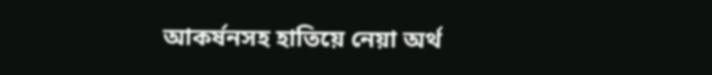আকর্ষনসহ হাতিয়ে নেয়া অর্থ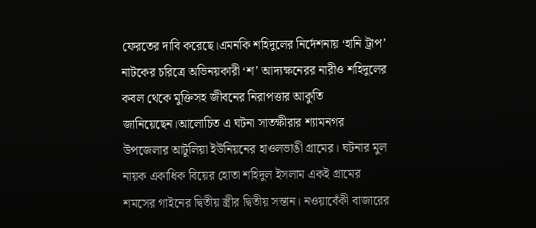ফেরতের দাবি করেছে।এমনকি শহিদুলের নির্দেশনায় ‘হানি ট্রাপ’ নাটকের চরিত্রে অভিনয়কারী ‘শ’ আদ্যক্ষনেরর নারীও শহিদুলের কবল থেকে মুক্তিসহ জীবনের নিরাপত্তার আকুতি জানিয়েছেন।আলোচিত এ ঘটনা সাতক্ষীরার শ্যামনগর উপজেলার আটুলিয়া ইউনিয়নের হাওলভাঙী গ্রামের। ঘটনার মুল নায়ক একাধিক বিয়ের হোতা শহিদুল ইসলাম একই গ্রামের শমসের গাইনের দ্বিতীয় স্ত্রীর দ্বিতীয় সন্তান। নওয়াবেঁকী বাজারের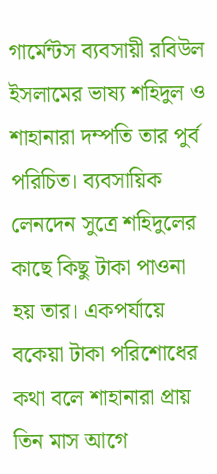গার্মেন্টস ব্যবসায়ী রবিউল ইসলামের ভাষ্য শহিদুল ও শাহানারা দম্পতি তার পুর্ব পরিচিত। ব্যবসায়িক লেনদেন সুত্রে শহিদুলের কাছে কিছু টাকা পাওনা হয় তার। একপর্যায়ে বকেয়া টাকা পরিশোধের কথা বলে শাহানারা প্রায় তিন মাস আগে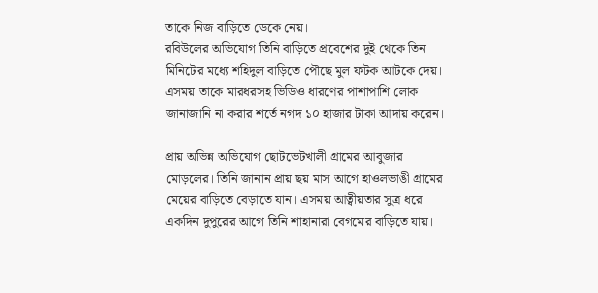তাকে নিজ বাড়িতে ডেকে নেয়।
রবিউলের অভিযোগ তিনি বাড়িতে প্রবেশের দুই থেকে তিন মিনিটের মধ্যে শহিদুল বাড়িতে পৌছে মুল ফটক আটকে দেয়। এসময় তাকে মারধরসহ ভিডিও ধারণের পাশাপাশি লোক জানাজানি না করার শর্তে নগদ ১০ হাজার টাকা আদায় করেন।

প্রায় অভিন্ন অভিযোগ ছোটভেটখালী গ্রামের আবুজার মোড়লের। তিনি জানান প্রায় ছয় মাস আগে হাওলভাঙী গ্রামের মেয়ের বাড়িতে বেড়াতে যান। এসময় আত্বীয়তার সুত্র ধরে একদিন দুপুরের আগে তিনি শাহানারা বেগমের বাড়িতে যায়।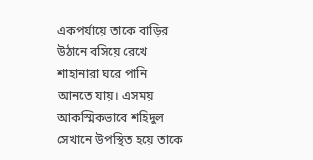একপর্যায়ে তাকে বাড়ির উঠানে বসিয়ে রেখে শাহানারা ঘরে পানি আনতে যায়। এসময় আকস্মিকভাবে শহিদুল সেখানে উপস্থিত হয়ে তাকে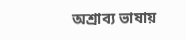অশ্রাব্য ভাষায়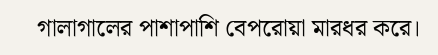গালাগালের পাশাপাশি বেপরোয়া মারধর করে।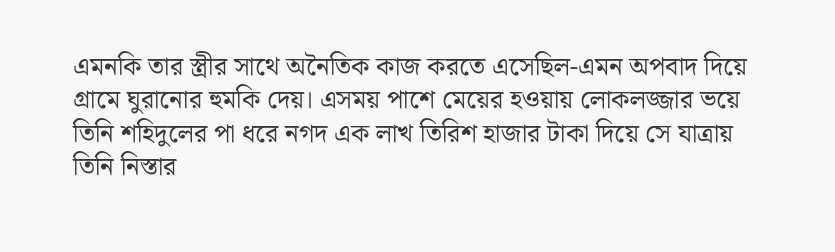এমনকি তার স্ত্রীর সাথে অনৈতিক কাজ করতে এসেছিল-এমন অপবাদ দিয়ে গ্রামে ঘুরানোর হুমকি দেয়। এসময় পাশে মেয়ের হওয়ায় লোকলজ্জার ভয়ে তিনি শহিদুলের পা ধরে নগদ এক লাখ তিরিশ হাজার টাকা দিয়ে সে যাত্রায় তিনি নিস্তার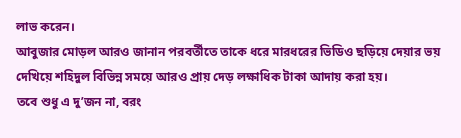লাভ করেন।
আবুজার মোড়ল আরও জানান পরবর্তীতে তাকে ধরে মারধরের ভিডিও ছড়িয়ে দেয়ার ভয় দেখিয়ে শহিদুল বিভিন্ন সময়ে আরও প্রায় দেড় লক্ষাধিক টাকা আদায় করা হয়।
তবে শুধু এ দু’জন না, বরং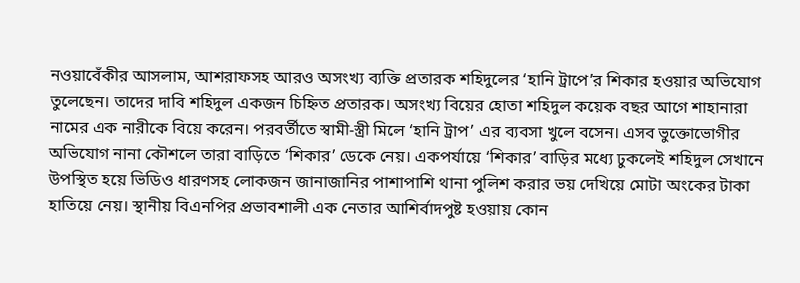নওয়াবেঁকীর আসলাম, আশরাফসহ আরও অসংখ্য ব্যক্তি প্রতারক শহিদুলের ‘হানি ট্রাপে’র শিকার হওয়ার অভিযোগ তুলেছেন। তাদের দাবি শহিদুল একজন চিহ্নিত প্রতারক। অসংখ্য বিয়ের হোতা শহিদুল কয়েক বছর আগে শাহানারা নামের এক নারীকে বিয়ে করেন। পরবর্তীতে স্বামী-স্ত্রী মিলে ‘হানি ট্রাপ’ এর ব্যবসা খুলে বসেন। এসব ভুক্তোভোগীর অভিযোগ নানা কৌশলে তারা বাড়িতে ‘শিকার’ ডেকে নেয়। একপর্যায়ে ‘শিকার’ বাড়ির মধ্যে ঢুকলেই শহিদুল সেখানে উপস্থিত হয়ে ভিডিও ধারণসহ লোকজন জানাজানির পাশাপাশি থানা পুলিশ করার ভয় দেখিয়ে মোটা অংকের টাকা হাতিয়ে নেয়। স্থানীয় বিএনপির প্রভাবশালী এক নেতার আশির্বাদপুষ্ট হওয়ায় কোন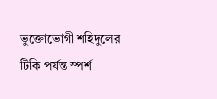ভুক্তোভোগী শহিদুলের টিকি পর্যন্ত স্পর্শ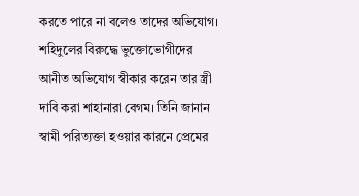করতে পারে না বলেও তাদের অভিযোগ।
শহিদুলের বিরুদ্ধে ভুক্তোভোগীদের আনীত অভিযোগ স্বীকার করেন তার স্ত্রী দাবি করা শাহানারা বেগম। তিনি জানান স্বামী পরিত্যক্তা হওয়ার কারনে প্রেমের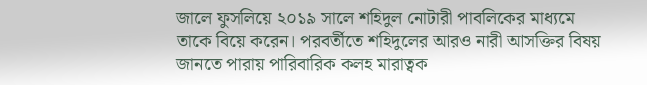জালে ফুসলিয়ে ২০১৯ সালে শহিদুল নোটারী পাবলিকের মাধ্যমে তাকে বিয়ে করেন। পরবর্তীতে শহিদুলের আরও নারী আসক্তির বিষয় জানতে পারায় পারিবারিক কলহ মারাত্বক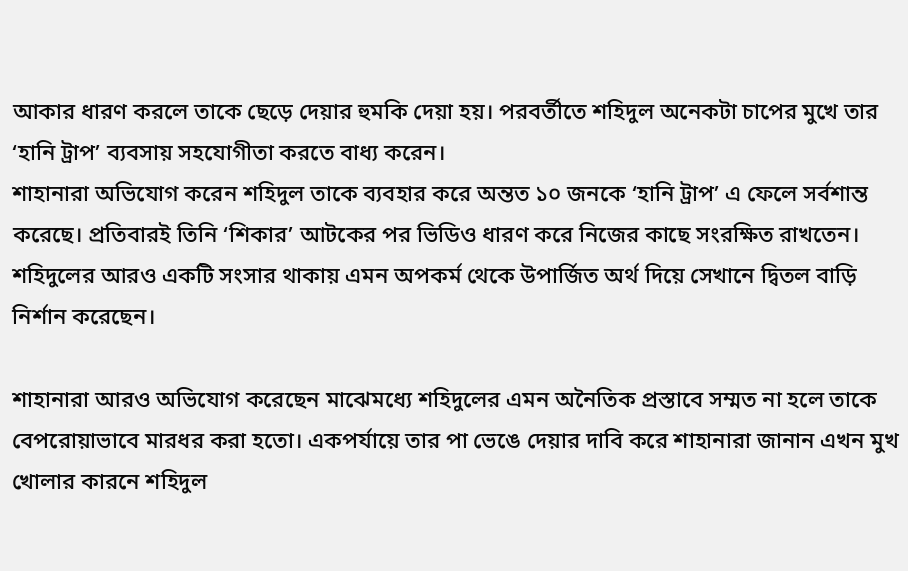আকার ধারণ করলে তাকে ছেড়ে দেয়ার হুমকি দেয়া হয়। পরবর্তীতে শহিদুল অনেকটা চাপের মুখে তার ‘হানি ট্রাপ’ ব্যবসায় সহযোগীতা করতে বাধ্য করেন।
শাহানারা অভিযোগ করেন শহিদুল তাকে ব্যবহার করে অন্তত ১০ জনকে ‘হানি ট্রাপ’ এ ফেলে সর্বশান্ত করেছে। প্রতিবারই তিনি ‘শিকার’ আটকের পর ভিডিও ধারণ করে নিজের কাছে সংরক্ষিত রাখতেন। শহিদুলের আরও একটি সংসার থাকায় এমন অপকর্ম থেকে উপার্জিত অর্থ দিয়ে সেখানে দ্বিতল বাড়ি নির্শান করেছেন।

শাহানারা আরও অভিযোগ করেছেন মাঝেমধ্যে শহিদুলের এমন অনৈতিক প্রস্তাবে সম্মত না হলে তাকে বেপরোয়াভাবে মারধর করা হতো। একপর্যায়ে তার পা ভেঙে দেয়ার দাবি করে শাহানারা জানান এখন মুখ খোলার কারনে শহিদুল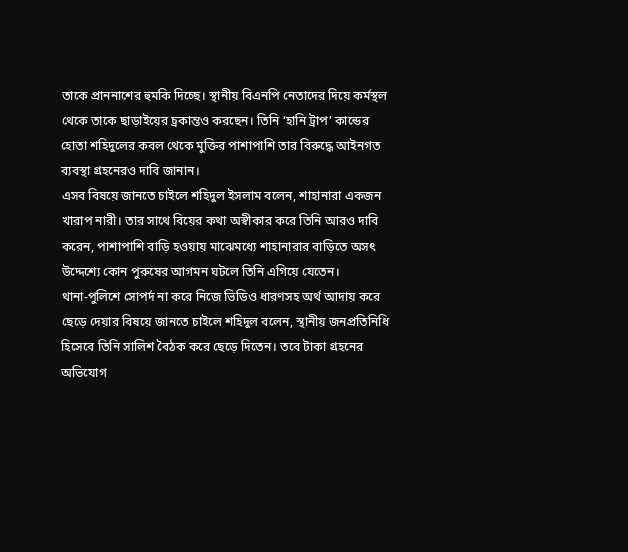তাকে প্রাননাশের হুমকি দিচ্ছে। স্থানীয় বিএনপি নেতাদের দিয়ে কর্মস্থল থেকে তাকে ছাড়াইয়ের চ্রকান্তও করছেন। তিনি ‘হানি ট্রাপ’ কান্ডের হোতা শহিদুলের কবল থেকে মুক্তির পাশাপাশি তার বিরুদ্ধে আইনগত ব্যবস্থা গ্রহনেরও দাবি জানান।
এসব বিষয়ে জানতে চাইলে শহিদুল ইসলাম বলেন, শাহানারা একজন খারাপ নারী। তার সাথে বিয়ের কথা অস্বীকার করে তিনি আরও দাবি করেন, পাশাপাশি বাড়ি হওয়ায় মাঝেমধ্যে শাহানারার বাড়িতে অসৎ উদ্দেশ্যে কোন পুরুষের আগমন ঘটলে তিনি এগিয়ে যেতেন।
থানা-পুলিশে সোপর্দ না করে নিজে ভিডিও ধারণসহ অর্থ আদায় করে ছেড়ে দেয়ার বিষয়ে জানতে চাইলে শহিদুল বলেন, স্থানীয় জনপ্রতিনিধি হিসেবে তিনি সালিশ বৈঠক করে ছেড়ে দিতেন। তবে টাকা গ্রহনের অভিযোগ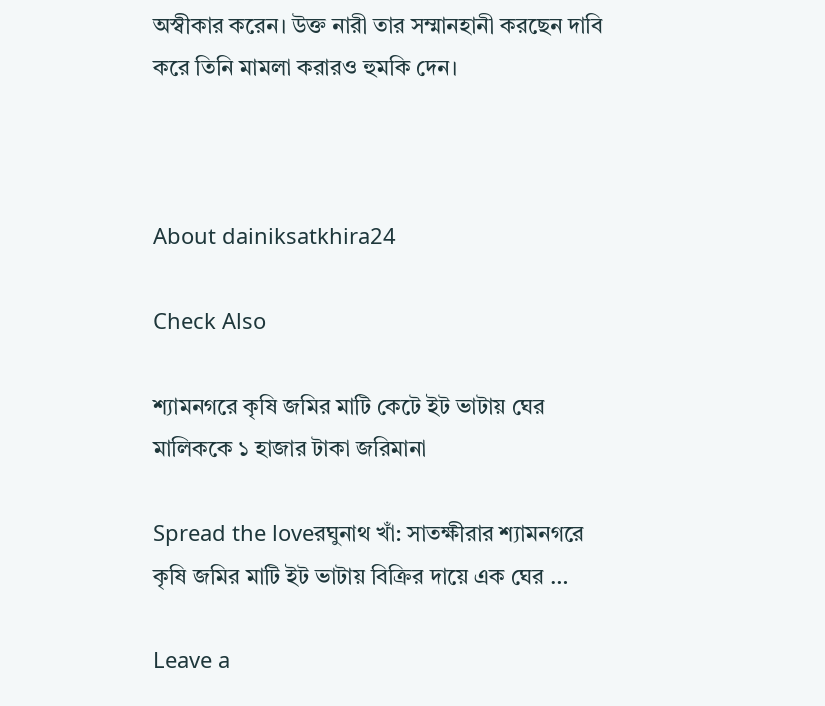অস্বীকার করেন। উক্ত নারী তার সম্মানহানী করছেন দাবি করে তিনি মামলা করারও হুমকি দেন।



About dainiksatkhira24

Check Also

শ্যামনগরে কৃষি জমির মাটি কেটে ইট ভাটায় ঘের মালিককে ১ হাজার টাকা জরিমানা

Spread the loveরঘুনাথ খাঁ: সাতক্ষীরার শ্যামনগরে কৃষি জমির মাটি ইট ভাটায় বিক্রির দায়ে এক ঘের …

Leave a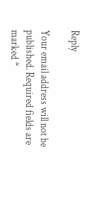Reply

Your email address will not be published. Required fields are marked *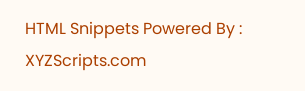HTML Snippets Powered By : XYZScripts.com